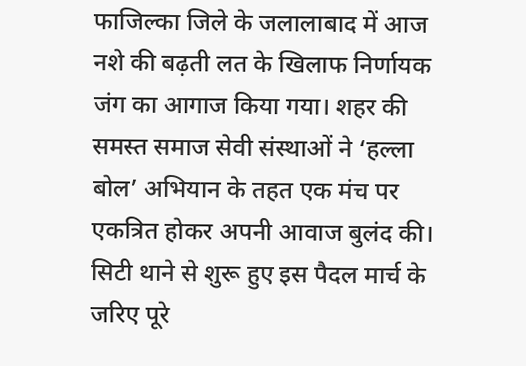फाजिल्का जिले के जलालाबाद में आज नशे की बढ़ती लत के खिलाफ निर्णायक जंग का आगाज किया गया। शहर की समस्त समाज सेवी संस्थाओं ने ‘हल्ला बोल’ अभियान के तहत एक मंच पर एकत्रित होकर अपनी आवाज बुलंद की। सिटी थाने से शुरू हुए इस पैदल मार्च के जरिए पूरे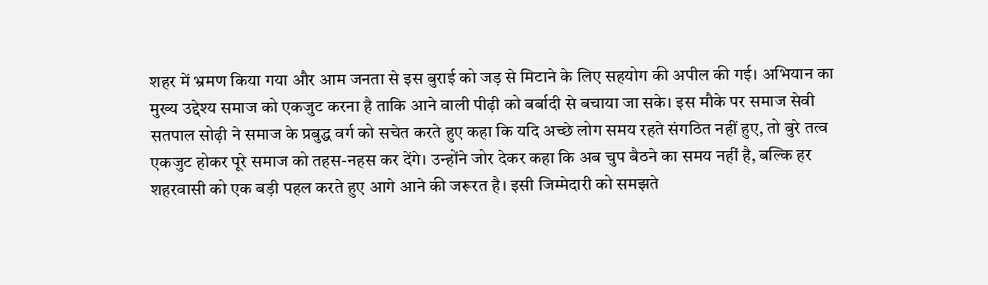शहर में भ्रमण किया गया और आम जनता से इस बुराई को जड़ से मिटाने के लिए सहयोग की अपील की गई। अभियान का मुख्य उद्देश्य समाज को एकजुट करना है ताकि आने वाली पीढ़ी को बर्बादी से बचाया जा सके। इस मौके पर समाज सेवी सतपाल सोढ़ी ने समाज के प्रबुद्ध वर्ग को सचेत करते हुए कहा कि यदि अच्छे लोग समय रहते संगठित नहीं हुए, तो बुरे तत्व एकजुट होकर पूरे समाज को तहस-नहस कर देंगे। उन्होंने जोर देकर कहा कि अब चुप बैठने का समय नहीं है, बल्कि हर शहरवासी को एक बड़ी पहल करते हुए आगे आने की जरूरत है। इसी जिम्मेदारी को समझते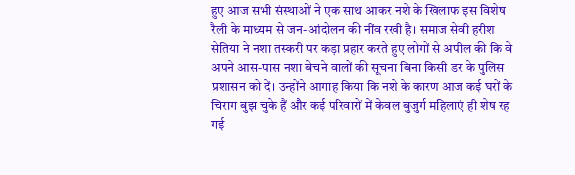हुए आज सभी संस्थाओं ने एक साथ आकर नशे के खिलाफ इस विशेष रैली के माध्यम से जन-आंदोलन की नींव रखी है। समाज सेवी हरीश सेतिया ने नशा तस्करी पर कड़ा प्रहार करते हुए लोगों से अपील की कि वे अपने आस-पास नशा बेचने वालों की सूचना बिना किसी डर के पुलिस प्रशासन को दें। उन्होंने आगाह किया कि नशे के कारण आज कई घरों के चिराग बुझ चुके हैं और कई परिवारों में केवल बुजुर्ग महिलाएं ही शेष रह गई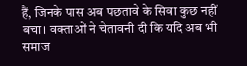हैं, जिनके पास अब पछतावे के सिवा कुछ नहीं बचा। वक्ताओं ने चेतावनी दी कि यदि अब भी समाज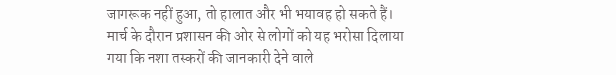जागरूक नहीं हुआ, तो हालात और भी भयावह हो सकते हैं। मार्च के दौरान प्रशासन की ओर से लोगों को यह भरोसा दिलाया गया कि नशा तस्करों की जानकारी देने वाले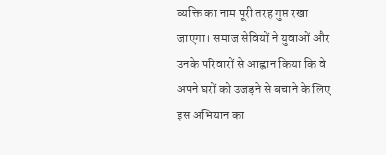व्यक्ति का नाम पूरी तरह गुप्त रखा जाएगा। समाज सेवियों ने युवाओं और उनके परिवारों से आह्वान किया कि वे अपने घरों को उजड़ने से बचाने के लिए इस अभियान का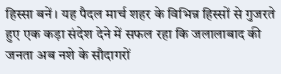हिस्सा बनें। यह पैदल मार्च शहर के विभिन्न हिस्सों से गुजरते हुए एक कड़ा संदेश देने में सफल रहा कि जलालाबाद की जनता अब नशे के सौदागरों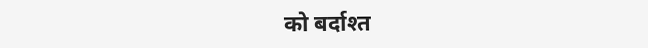को बर्दाश्त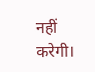नहीं करेगी।